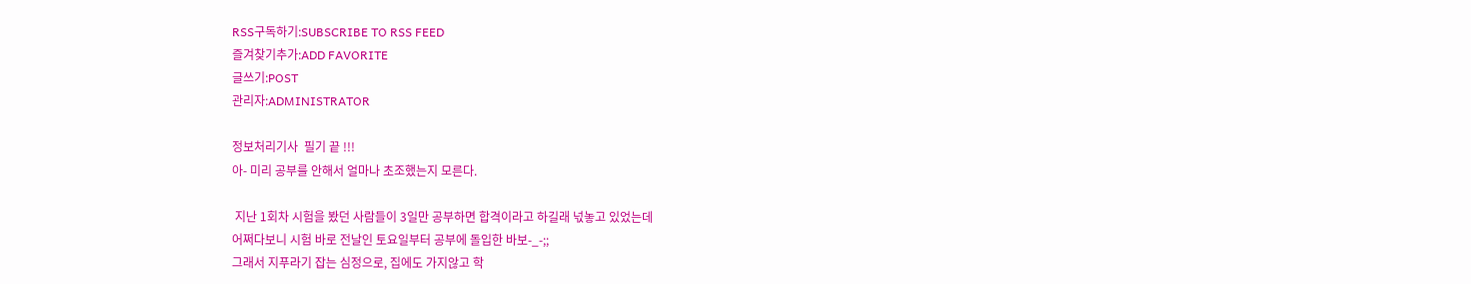RSS구독하기:SUBSCRIBE TO RSS FEED
즐겨찾기추가:ADD FAVORITE
글쓰기:POST
관리자:ADMINISTRATOR

정보처리기사  필기 끝 !!!
아- 미리 공부를 안해서 얼마나 초조했는지 모른다.

 지난 1회차 시험을 봤던 사람들이 3일만 공부하면 합격이라고 하길래 넋놓고 있었는데
어쩌다보니 시험 바로 전날인 토요일부터 공부에 돌입한 바보-_-;;
그래서 지푸라기 잡는 심정으로, 집에도 가지않고 학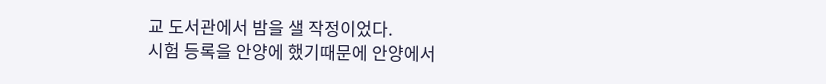교 도서관에서 밤을 샐 작정이었다.
시험 등록을 안양에 했기때문에 안양에서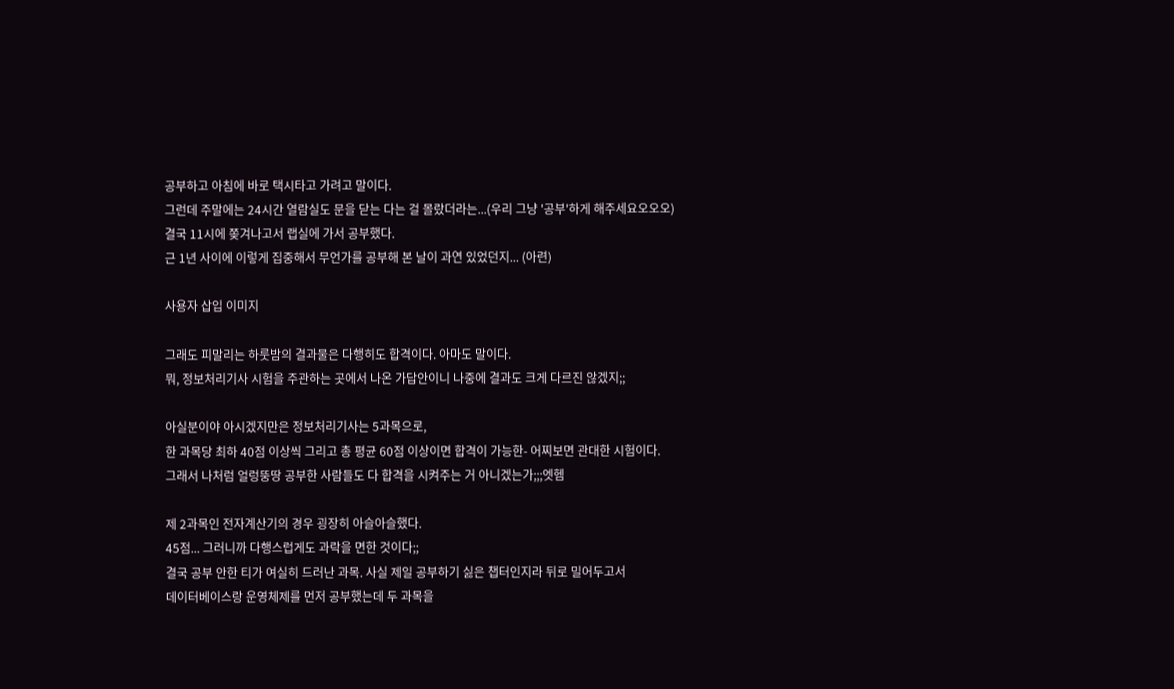공부하고 아침에 바로 택시타고 가려고 말이다.
그런데 주말에는 24시간 열람실도 문을 닫는 다는 걸 몰랐더라는...(우리 그냥 '공부'하게 해주세요오오오)
결국 11시에 쫒겨나고서 랩실에 가서 공부했다.
근 1년 사이에 이렇게 집중해서 무언가를 공부해 본 날이 과연 있었던지... (아련)

사용자 삽입 이미지

그래도 피말리는 하룻밤의 결과물은 다행히도 합격이다. 아마도 말이다.
뭐, 정보처리기사 시험을 주관하는 곳에서 나온 가답안이니 나중에 결과도 크게 다르진 않겠지;;

아실분이야 아시겠지만은 정보처리기사는 5과목으로,
한 과목당 최하 40점 이상씩 그리고 총 평균 60점 이상이면 합격이 가능한- 어찌보면 관대한 시험이다.
그래서 나처럼 얼렁뚱땅 공부한 사람들도 다 합격을 시켜주는 거 아니겠는가;;;엣헴

제 2과목인 전자계산기의 경우 굉장히 아슬아슬했다.
45점... 그러니까 다행스럽게도 과락을 면한 것이다;;
결국 공부 안한 티가 여실히 드러난 과목. 사실 제일 공부하기 싫은 챕터인지라 뒤로 밀어두고서
데이터베이스랑 운영체제를 먼저 공부했는데 두 과목을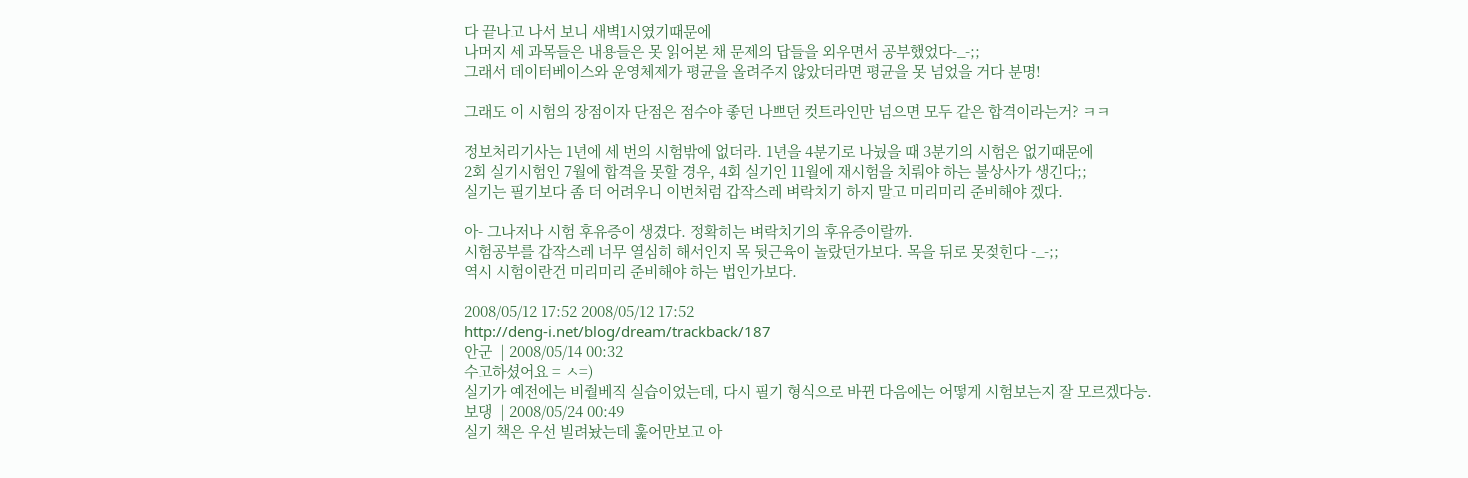다 끝나고 나서 보니 새벽1시였기때문에
나머지 세 과목들은 내용들은 못 읽어본 채 문제의 답들을 외우면서 공부했었다-_-;;
그래서 데이터베이스와 운영체제가 평균을 올려주지 않았더라면 평균을 못 넘었을 거다 분명!

그래도 이 시험의 장점이자 단점은 점수야 좋던 나쁘던 컷트라인만 넘으면 모두 같은 합격이라는거? ㅋㅋ

정보처리기사는 1년에 세 번의 시험밖에 없더라. 1년을 4분기로 나눴을 때 3분기의 시험은 없기때문에
2회 실기시험인 7월에 합격을 못할 경우, 4회 실기인 11월에 재시험을 치뤄야 하는 불상사가 생긴다;;
실기는 필기보다 좀 더 어려우니 이번처럼 갑작스레 벼락치기 하지 말고 미리미리 준비해야 겠다.

아- 그나저나 시험 후유증이 생겼다. 정확히는 벼락치기의 후유증이랄까.
시험공부를 갑작스레 너무 열심히 해서인지 목 뒷근육이 놀랐던가보다. 목을 뒤로 못젖힌다 -_-;;
역시 시험이란건 미리미리 준비해야 하는 법인가보다.

2008/05/12 17:52 2008/05/12 17:52
http://deng-i.net/blog/dream/trackback/187
안군  | 2008/05/14 00:32
수고하셨어요 = ㅅ=)
실기가 예전에는 비줠베직 실습이었는데, 다시 필기 형식으로 바뀐 다음에는 어떻게 시험보는지 잘 모르겠다능.
보댕  | 2008/05/24 00:49
실기 책은 우선 빌려놨는데 훑어만보고 아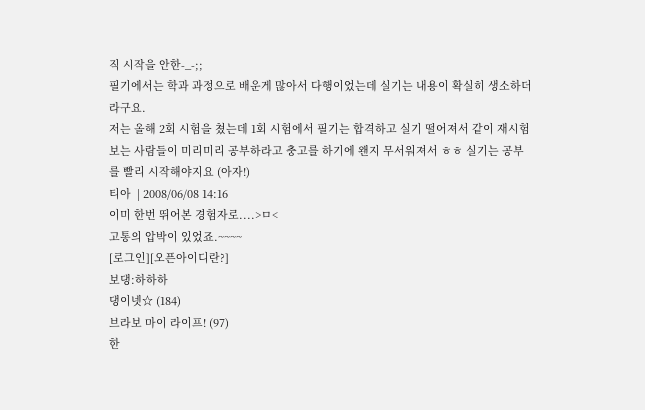직 시작을 안한-_-;;
필기에서는 학과 과정으로 배운게 많아서 다행이었는데 실기는 내용이 확실히 생소하더라구요.
저는 올해 2회 시험을 쳤는데 1회 시험에서 필기는 합격하고 실기 떨어져서 같이 재시험 보는 사람들이 미리미리 공부하라고 충고를 하기에 왠지 무서워져서 ㅎㅎ 실기는 공부를 빨리 시작해야지요 (아자!)
티아  | 2008/06/08 14:16
이미 한번 뛰어본 경험자로....>ㅁ<
고통의 압박이 있었죠.~~~~
[로그인][오픈아이디란?]
보댕:하하하
댕이넷☆ (184)
브라보 마이 라이프! (97)
한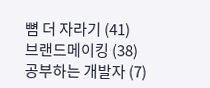뼘 더 자라기 (41)
브랜드메이킹 (38)
공부하는 개발자 (7)